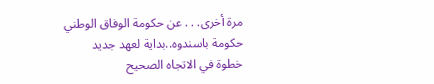مرة أخرى. . . عن حكومة الوفاق الوطني
حكومة باسندوه..بداية لعهد جديد
خطوة في الاتجاه الصحيح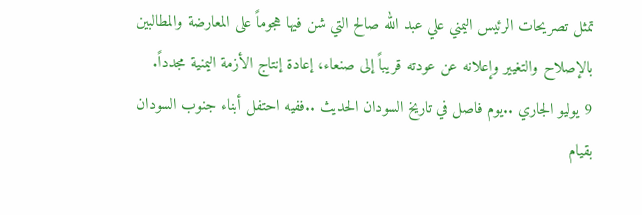تمثل تصريحات الرئيس اليمني علي عبد الله صالح التي شن فيها هجوماً على المعارضة والمطالبين بالإصلاح والتغيير وإعلانه عن عودته قريباً إلى صنعاء، إعادة إنتاج الأزمة اليمنية مجدداً.
9 يوليو الجاري ..يوم فاصل في تاريخ السودان الحديث ..ففيه احتفل أبناء جنوب السودان بقيام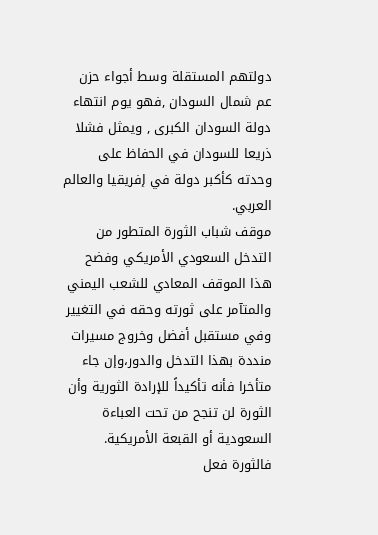دولتهم المستقلة وسط أجواء حزن عم شمال السودان ,فهو يوم انتهاء دولة السودان الكبرى , ويمثل فشلا ذريعا للسودان في الحفاظ على وحدته كأكبر دولة في إفريقيا والعالم العربي.
موقف شباب الثورة المتطور من التدخل السعودي الأمريكي وفضح هذا الموقف المعادي للشعب اليمني والمتآمر على ثورته وحقه في التغيير وفي مستقبل أفضل وخروج مسيرات منددة بهذا التدخل والدور،وإن جاء متأخرا فأنه تأكيداً للإرادة الثورية وأن الثورة لن تنجح من تحت العباءة السعودية أو القبعة الأمريكية. فالثورة فعل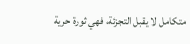متكامل لا يقبل التجزئة، فهي ثورة حرية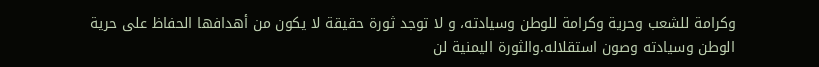وكرامة للشعب وحرية وكرامة للوطن وسيادته، و لا توجد ثورة حقيقة لا يكون من أهدافها الحفاظ على حرية الوطن وسيادته وصون استقلاله.والثورة اليمنية لن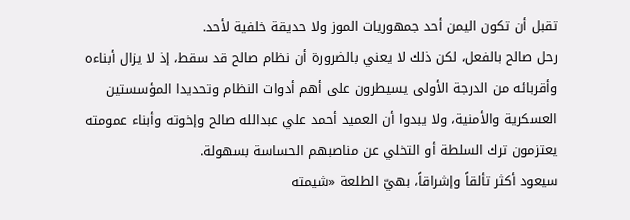تقبل أن تكون اليمن أحد جمهوريات الموز ولا حديقة خلفية لأحد.
رحل صالح بالفعل، لكن ذلك لا يعني بالضرورة أن نظام صالح قد سقط، إذ لا يزال أبناءه وأقربائه من الدرجة الأولى يسيطرون على أهم أدوات النظام وتحديدا المؤسستين العسكرية والأمنية، ولا يبدوا أن العميد أحمد علي عبدالله صالح وإخوته وأبناء عمومته يعتزمون ترك السلطة أو التخلي عن مناصبهم الحساسة بسهولة.
سيعود أكثر تألقاً وإشراقاً، بهيّ الطلعة «شيمته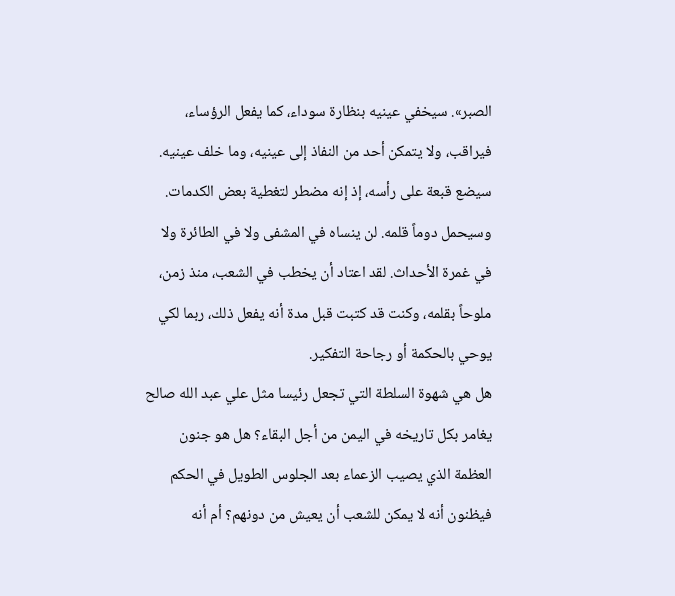الصبر». سيخفي عينيه بنظارة سوداء، كما يفعل الرؤساء، فيراقب، ولا يتمكن أحد من النفاذ إلى عينيه، وما خلف عينيه. سيضع قبعة على رأسه، إذ إنه مضطر لتغطية بعض الكدمات. وسيحمل دوماً قلمه. لن ينساه في المشفى ولا في الطائرة ولا في غمرة الأحداث. لقد اعتاد أن يخطب في الشعب، منذ زمن، ملوحاً بقلمه، وكنت قد كتبت قبل مدة أنه يفعل ذلك، ربما لكي يوحي بالحكمة أو رجاحة التفكير.
هل هي شهوة السلطة التي تجعل رئيسا مثل علي عبد الله صالح يغامر بكل تاريخه في اليمن من أجل البقاء؟ هل هو جنون العظمة الذي يصيب الزعماء بعد الجلوس الطويل في الحكم فيظنون أنه لا يمكن للشعب أن يعيش من دونهم؟ أم أنه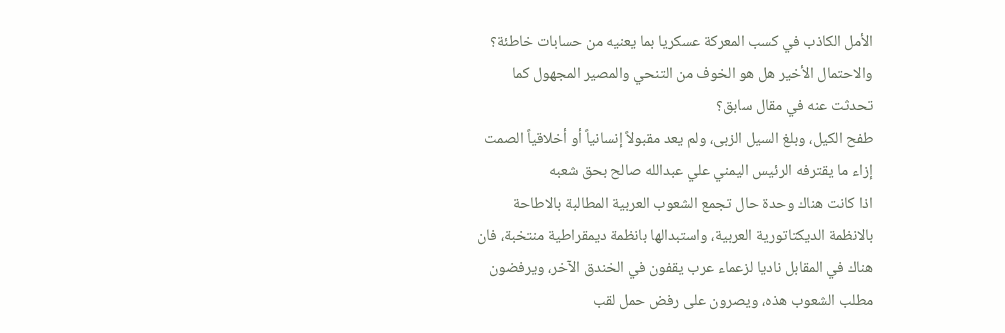الأمل الكاذب في كسب المعركة عسكريا بما يعنيه من حسابات خاطئة؟ والاحتمال الأخير هل هو الخوف من التنحي والمصير المجهول كما تحدثت عنه في مقال سابق؟
طفح الكيل، وبلغ السيل الزبى، ولم يعد مقبولاً إنسانياً أو أخلاقياً الصمت إزاء ما يقترفه الرئيس اليمني علي عبدالله صالح بحق شعبه
اذا كانت هناك وحدة حال تجمع الشعوب العربية المطالبة بالاطاحة بالانظمة الديكتاتورية العربية، واستبدالها بانظمة ديمقراطية منتخبة، فان هناك في المقابل ناديا لزعماء عرب يقفون في الخندق الآخر، ويرفضون مطلب الشعوب هذه، ويصرون على رفض حمل لقب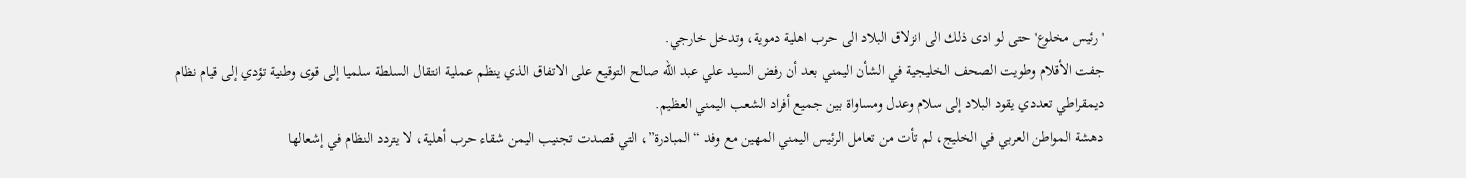'رئيس مخلوع' حتى لو ادى ذلك الى انزلاق البلاد الى حرب اهلية دموية، وتدخل خارجي.
جفت الأقلام وطويت الصحف الخليجية في الشأن اليمني بعد أن رفض السيد علي عبد الله صالح التوقيع على الاتفاق الذي ينظم عملية انتقال السلطة سلميا إلى قوى وطنية تؤدي إلى قيام نظام ديمقراطي تعددي يقود البلاد إلى سلام وعدل ومساواة بين جميع أفراد الشعب اليمني العظيم.
دهشة المواطن العربي في الخليج، لم تأت من تعامل الرئيس اليمني المهين مع وفد “المبادرة”، التي قصدت تجنيب اليمن شقاء حرب أهلية، لا يتردد النظام في إشعالها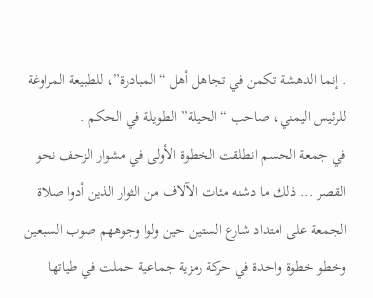. إنما الدهشة تكمن في تجاهل أهل “المبادرة”، للطبيعة المراوغة للرئيس اليمني، صاحب “الحيلة” الطويلة في الحكم .
في جمعة الحسم انطلقت الخطوة الأولى في مشوار الزحف نحو القصر ... ذلك ما دشنه مئات الآلاف من الثوار الذين أدوا صلاة الجمعة على امتداد شارع الستين حين ولوا وجوههم صوب السبعين وخطو خطوة واحدة في حركة رمزية جماعية حملت في طياتها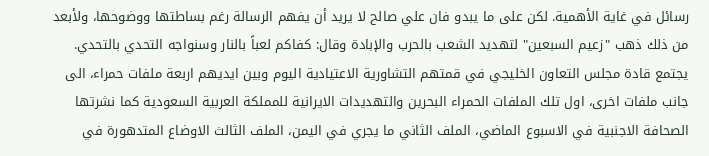رسائل في غاية الأهمية. لكن على ما يبدو فان علي صالح لا يريد أن يفهم الرسالة رغم بساطتها ووضوحها، ولأبعد من ذلك ذهب "زعيم السبعين" لتهديد الشعب بالحرب والإبادة وقال: كفاكم لعباً بالنار وسنواجه التحدي بالتحدي.
يجتمع قادة مجلس التعاون الخليجي في قمتهم التشاورية الاعتيادية اليوم وبين ايديهم اربعة ملفات حمراء، الى جانب ملفات اخرى، اول تلك الملفات الحمراء البحرين والتهديدات الايرانية للمملكة العربية السعودية كما نشرتها الصحافة الاجنبية في الاسبوع الماضي، الملف الثاني ما يجري في اليمن، الملف الثالث الاوضاع المتدهورة في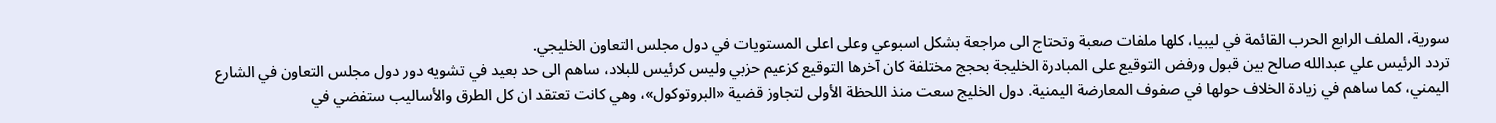سورية، الملف الرابع الحرب القائمة في ليبيا، كلها ملفات صعبة وتحتاج الى مراجعة بشكل اسبوعي وعلى اعلى المستويات في دول مجلس التعاون الخليجي.
تردد الرئيس علي عبدالله صالح بين قبول ورفض التوقيع على المبادرة الخليجة بحجج مختلفة كان آخرها التوقيع كزعيم حزبي وليس كرئيس للبلاد، ساهم الى حد بعيد في تشويه دور دول مجلس التعاون في الشارع اليمني، كما ساهم في زيادة الخلاف حولها في صفوف المعارضة اليمنية. دول الخليج سعت منذ اللحظة الأولى لتجاوز قضية «البروتوكول»، وهي كانت تعتقد ان كل الطرق والأساليب ستفضي في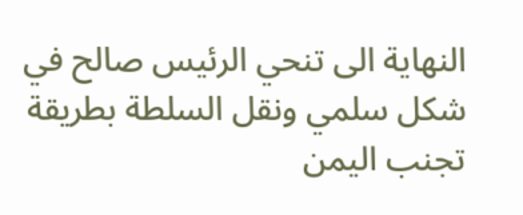النهاية الى تنحي الرئيس صالح في شكل سلمي ونقل السلطة بطريقة تجنب اليمن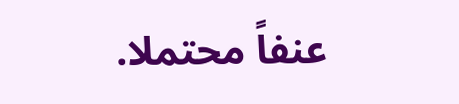عنفاً محتملا.